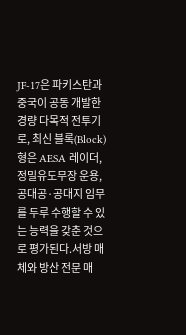JF-17은 파키스탄과 중국이 공동 개발한 경량 다목적 전투기로, 최신 블록(Block)형은 AESA 레이더, 정밀유도무장 운용, 공대공·공대지 임무를 두루 수행할 수 있는 능력을 갖춘 것으로 평가된다.서방 매체와 방산 전문 매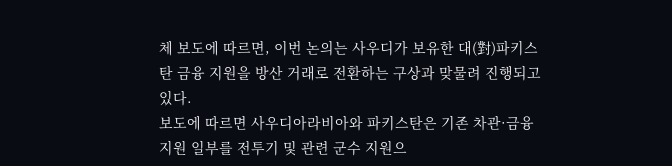체 보도에 따르면, 이번 논의는 사우디가 보유한 대(對)파키스탄 금융 지원을 방산 거래로 전환하는 구상과 맞물려 진행되고 있다.
보도에 따르면 사우디아라비아와 파키스탄은 기존 차관·금융 지원 일부를 전투기 및 관련 군수 지원으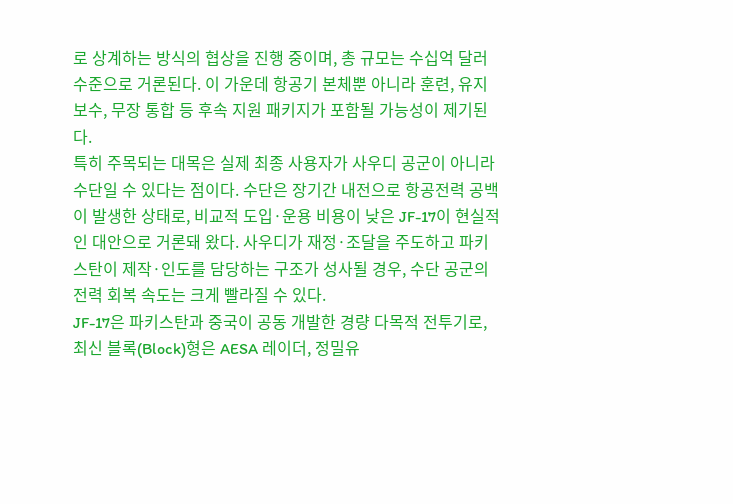로 상계하는 방식의 협상을 진행 중이며, 총 규모는 수십억 달러 수준으로 거론된다. 이 가운데 항공기 본체뿐 아니라 훈련, 유지보수, 무장 통합 등 후속 지원 패키지가 포함될 가능성이 제기된다.
특히 주목되는 대목은 실제 최종 사용자가 사우디 공군이 아니라 수단일 수 있다는 점이다. 수단은 장기간 내전으로 항공전력 공백이 발생한 상태로, 비교적 도입·운용 비용이 낮은 JF-17이 현실적인 대안으로 거론돼 왔다. 사우디가 재정·조달을 주도하고 파키스탄이 제작·인도를 담당하는 구조가 성사될 경우, 수단 공군의 전력 회복 속도는 크게 빨라질 수 있다.
JF-17은 파키스탄과 중국이 공동 개발한 경량 다목적 전투기로, 최신 블록(Block)형은 AESA 레이더, 정밀유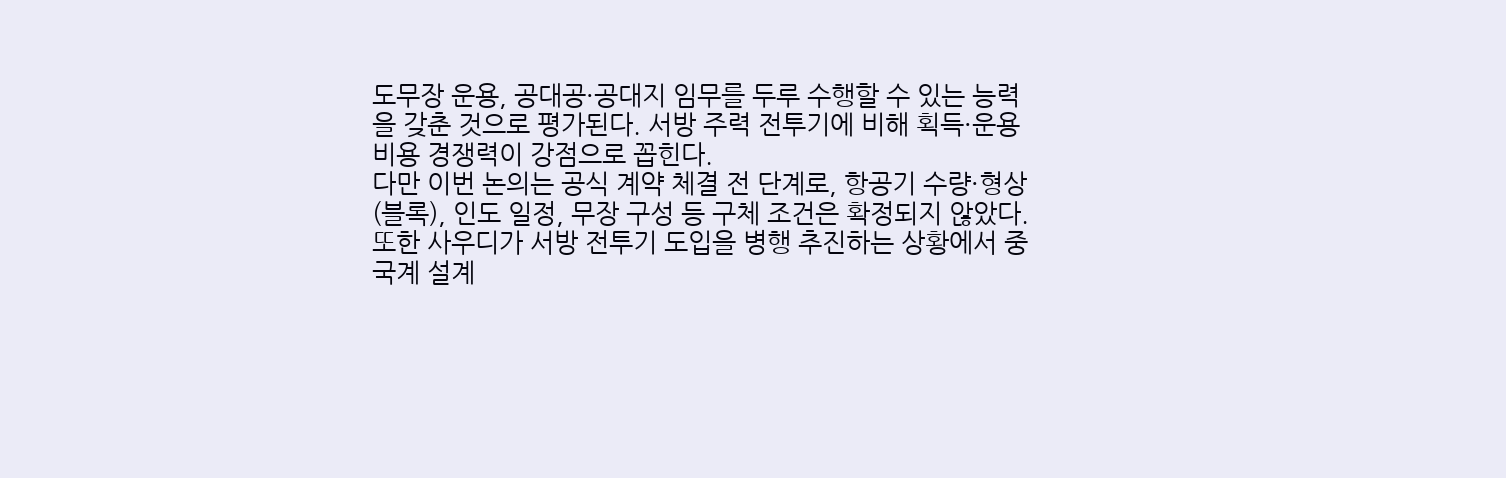도무장 운용, 공대공·공대지 임무를 두루 수행할 수 있는 능력을 갖춘 것으로 평가된다. 서방 주력 전투기에 비해 획득·운용 비용 경쟁력이 강점으로 꼽힌다.
다만 이번 논의는 공식 계약 체결 전 단계로, 항공기 수량·형상(블록), 인도 일정, 무장 구성 등 구체 조건은 확정되지 않았다. 또한 사우디가 서방 전투기 도입을 병행 추진하는 상황에서 중국계 설계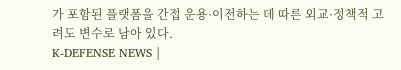가 포함된 플랫폼을 간접 운용·이전하는 데 따른 외교·정책적 고려도 변수로 남아 있다.
K-DEFENSE NEWS |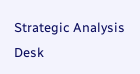Strategic Analysis Desk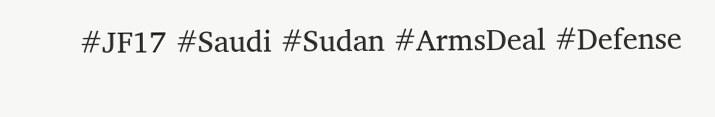#JF17 #Saudi #Sudan #ArmsDeal #Defense